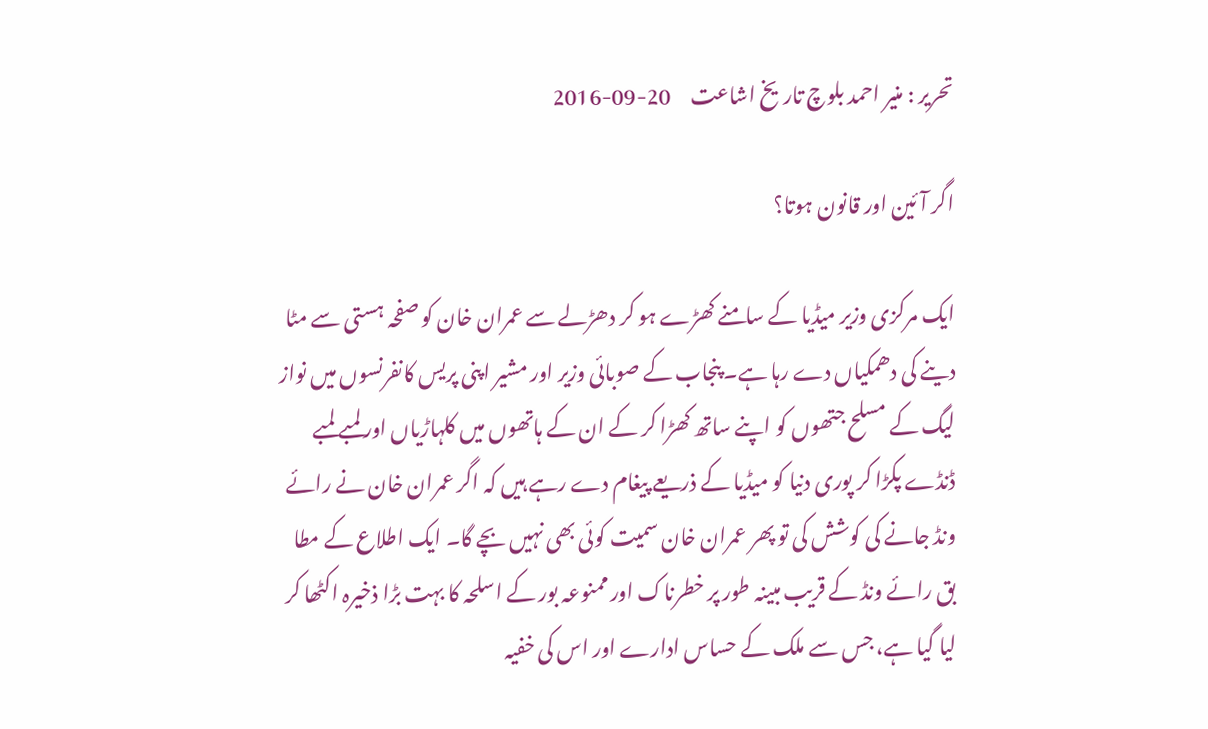تحریر : منیر احمد بلوچ تاریخ اشاعت     20-09-2016

اگر آئین اور قانون ہوتا؟

ایک مرکزی وزیر میڈیا کے سامنے کھڑے ہو کر دھڑلے سے عمران خان کو صفحہ ہستی سے مٹا دینے کی دھمکیاں دے رہا ہے۔ پنجاب کے صوبائی وزیر اور مشیر اپنی پریس کانفرنسوں میں نواز لیگ کے مسلح جتھوں کو اپنے ساتھ کھڑا کر کے ان کے ہاتھوں میں کلہاڑیاں اور لمبے لمبے ڈنڈے پکڑا کر پوری دنیا کو میڈیا کے ذریعے پیغام دے رہے ہیں کہ اگر عمران خان نے رائے ونڈ جانے کی کوشش کی تو پھر عمران خان سمیت کوئی بھی نہیں بچے گا۔ ایک اطلاع کے مطا بق رائے ونڈ کے قریب مبینہ طور پر خطرناک اور ممنوعہ بور کے اسلحہ کا بہت بڑا ذخیرہ اکٹھا کر لیا گیا ہے، جس سے ملک کے حساس ادارے اور اس کی خفیہ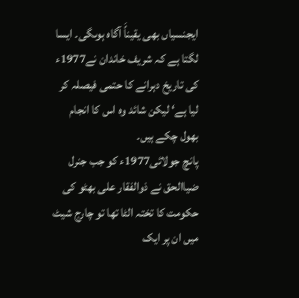ایجنسیاں بھی یقیناًَ آگاہ ہوںگی۔ ایسا لگتا ہے کہ شریف خاندان نے1977ء کی تاریخ دہرانے کا حتمی فیصلہ کر لیا ہے‘ لیکن شائد وہ اس کا انجام بھول چکے ہیں۔
پانچ جولائی1977ء کو جب جنرل ضیاالحق نے ذوالفقار علی بھٹو کی حکومت کا تختہ الٹا تھا تو چارج شیٹ میں ان پر ایک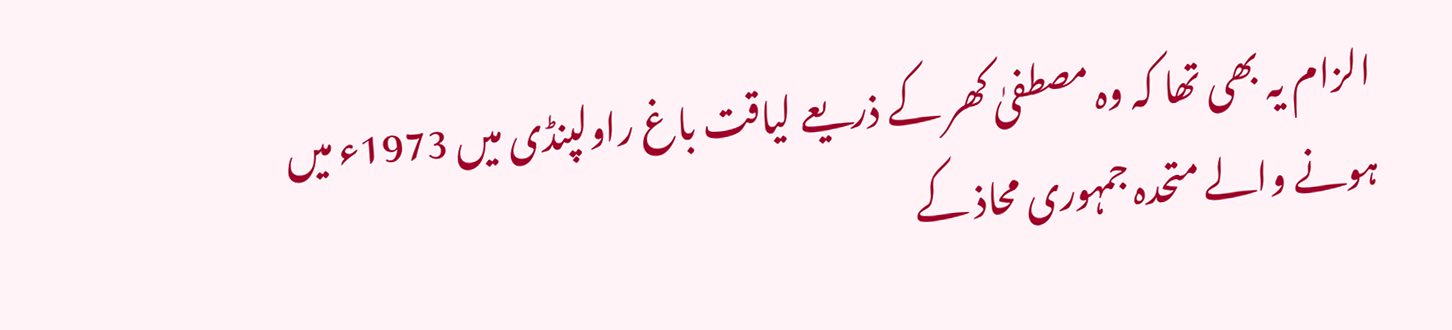الزام یہ بھی تھا کہ وہ مصطفیٰ کھر کے ذریعے لیاقت باغ راولپنڈی میں 1973ء میں ہونے والے متحدہ جمہوری محاذ کے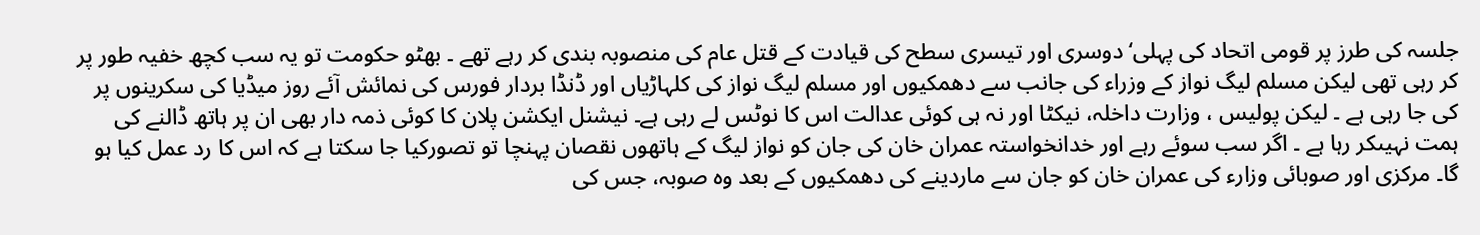جلسہ کی طرز پر قومی اتحاد کی پہلی‘ دوسری اور تیسری سطح کی قیادت کے قتل عام کی منصوبہ بندی کر رہے تھے ۔ بھٹو حکومت تو یہ سب کچھ خفیہ طور پر کر رہی تھی لیکن مسلم لیگ نواز کے وزراء کی جانب سے دھمکیوں اور مسلم لیگ نواز کی کلہاڑیاں اور ڈنڈا بردار فورس کی نمائش آئے روز میڈیا کی سکرینوں پر کی جا رہی ہے ۔ لیکن پولیس ، وزارت داخلہ، نیکٹا اور نہ ہی کوئی عدالت اس کا نوٹس لے رہی ہے۔ نیشنل ایکشن پلان کا کوئی ذمہ دار بھی ان پر ہاتھ ڈالنے کی ہمت نہیںکر رہا ہے ۔ اگر سب سوئے رہے اور خدانخواستہ عمران خان کی جان کو نواز لیگ کے ہاتھوں نقصان پہنچا تو تصورکیا جا سکتا ہے کہ اس کا رد عمل کیا ہو گا۔ مرکزی اور صوبائی وزارء کی عمران خان کو جان سے ماردینے کی دھمکیوں کے بعد وہ صوبہ، جس کی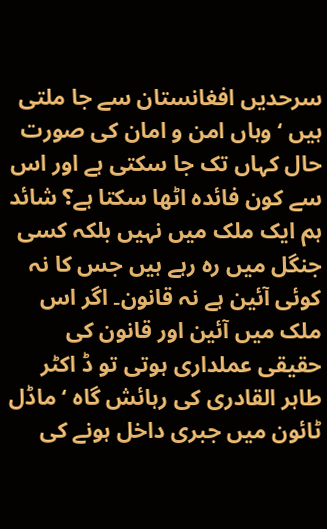سرحدیں افغانستان سے جا ملتی ہیں ‘ وہاں امن و امان کی صورت حال کہاں تک جا سکتی ہے اور اس سے کون فائدہ اٹھا سکتا ہے؟ شائد ہم ایک ملک میں نہیں بلکہ کسی جنگل میں رہ رہے ہیں جس کا نہ کوئی آئین ہے نہ قانون۔ اگر اس ملک میں آئین اور قانون کی حقیقی عملداری ہوتی تو ڈ اکٹر طاہر القادری کی رہائش گاہ ‘ماڈل ٹائون میں جبری داخل ہونے کی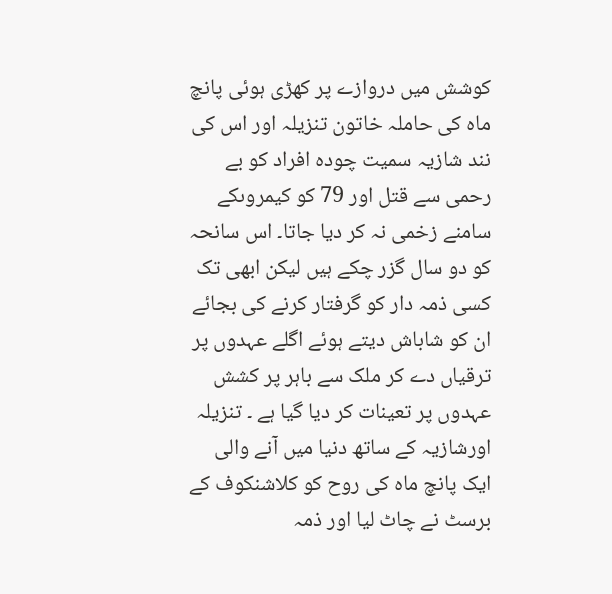کوشش میں دروازے پر کھڑی ہوئی پانچ ماہ کی حاملہ خاتون تنزیلہ اور اس کی نند شازیہ سمیت چودہ افراد کو بے رحمی سے قتل اور 79 کو کیمروںکے سامنے زخمی نہ کر دیا جاتا۔ اس سانحہ کو دو سال گزر چکے ہیں لیکن ابھی تک کسی ذمہ دار کو گرفتار کرنے کی بجائے ان کو شاباش دیتے ہوئے اگلے عہدوں پر ترقیاں دے کر ملک سے باہر پر کشش عہدوں پر تعینات کر دیا گیا ہے ۔ تنزیلہ اورشازیہ کے ساتھ دنیا میں آنے والی ایک پانچ ماہ کی روح کو کلاشنکوف کے برسٹ نے چاٹ لیا اور ذمہ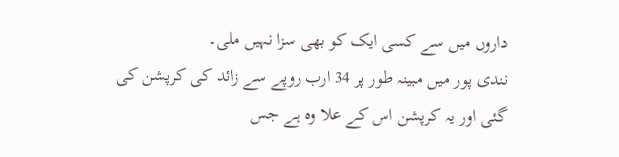داروں میں سے کسی ایک کو بھی سزا نہیں ملی۔
نندی پور میں مبینہ طور پر 34 ارب روپے سے زائد کی کرپشن کی گئی اور یہ کرپشن اس کے علا وہ ہے جس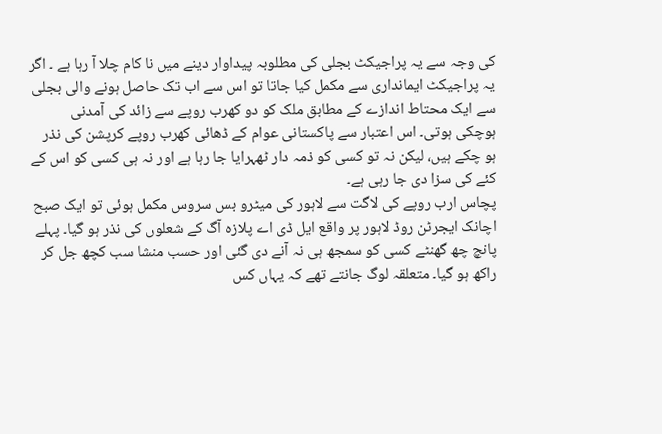کی وجہ سے یہ پراجیکٹ بجلی کی مطلوبہ پیداوار دینے میں نا کام چلا آ رہا ہے ۔ اگر یہ پراجیکٹ ایمانداری سے مکمل کیا جاتا تو اس سے اب تک حاصل ہونے والی بجلی سے ایک محتاط اندازے کے مطابق ملک کو دو کھرب روپے سے زائد کی آمدنی ہوچکی ہوتی۔ اس اعتبار سے پاکستانی عوام کے ڈھائی کھرب روپے کرپشن کی نذر ہو چکے ہیں، لیکن نہ تو کسی کو ذمہ دار ٹھہرایا جا رہا ہے اور نہ ہی کسی کو اس کے کئے کی سزا دی جا رہی ہے۔
پچاس ارب روپے کی لاگت سے لاہور کی میٹرو بس سروس مکمل ہوئی تو ایک صبح اچانک ایجرٹن روڈ لاہور پر واقع ایل ڈی اے پلازہ آگ کے شعلوں کی نذر ہو گیا۔ پہلے پانچ چھ گھنٹے کسی کو سمجھ ہی نہ آنے دی گئی اور حسب منشا سب کچھ جل کر راکھ ہو گیا۔ متعلقہ لوگ جانتے تھے کہ یہاں کس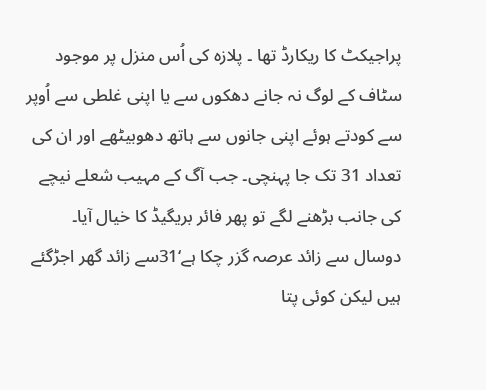پراجیکٹ کا ریکارڈ تھا ۔ پلازہ کی اُس منزل پر موجود سٹاف کے لوگ نہ جانے دھکوں سے یا اپنی غلطی سے اُوپر سے کودتے ہوئے اپنی جانوں سے ہاتھ دھوبیٹھے اور ان کی تعداد 31 تک جا پہنچی۔ جب آگ کے مہیب شعلے نیچے کی جانب بڑھنے لگے تو پھر فائر بریگیڈ کا خیال آیا۔ دوسال سے زائد عرصہ گزر چکا ہے‘31سے زائد گھر اجڑگئے ہیں لیکن کوئی پتا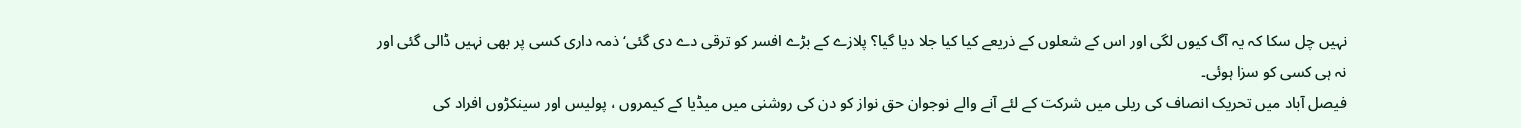نہیں چل سکا کہ یہ آگ کیوں لگی اور اس کے شعلوں کے ذریعے کیا کیا جلا دیا گیا؟ پلازے کے بڑے افسر کو ترقی دے دی گئی‘ ذمہ داری کسی پر بھی نہیں ڈالی گئی اور نہ ہی کسی کو سزا ہوئی۔
فیصل آباد میں تحریک انصاف کی ریلی میں شرکت کے لئے آنے والے نوجوان حق نواز کو دن کی روشنی میں میڈیا کے کیمروں ، پولیس اور سینکڑوں افراد کی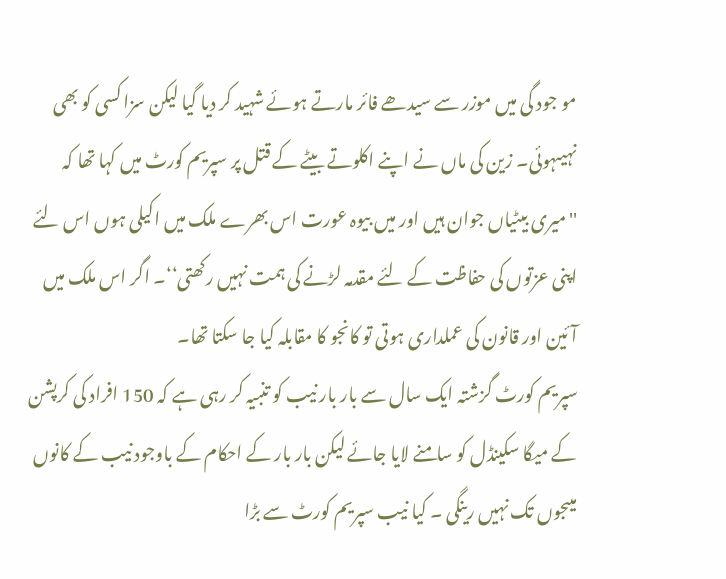مو جود گی میں موزر سے سیدھے فائر مارتے ہوئے شہید کر دیا گیا لیکن سزا کسی کو بھی نہیںہوئی۔ زین کی ماں نے اپنے اکلوتے بیٹے کے قتل پر سپریم کورٹ میں کہا تھا کہ ''میری بیٹیاں جوان ہیں اور میں بیوہ عورت اس بھرے ملک میں اکیلی ہوں اس لئے اپنی عزتوں کی حفاظت کے لئے مقدمہ لڑنے کی ہمت نہیں رکھتی‘‘۔ اگر اس ملک میں آئین اور قانون کی عملداری ہوتی تو کانجو کا مقابلہ کیا جا سکتا تھا۔
سپریم کورٹ گزشتہ ایک سال سے بار بار نیب کو تنبیہ کر رہی ہے کہ 150 افراد کی کرپشن کے میگا سکینڈل کو سامنے لایا جائے لیکن بار بار کے احکام کے باوجود نیب کے کانوں میںجوں تک نہیں رینگی ۔ کیا نیب سپریم کورٹ سے بڑا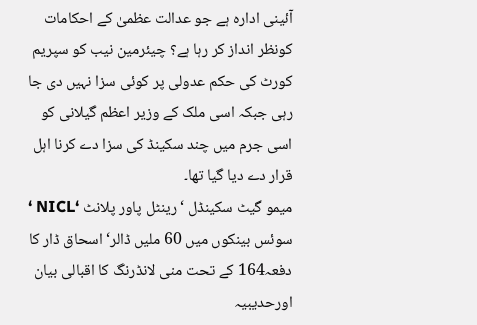آئینی ادارہ ہے جو عدالت عظمیٰ کے احکامات کونظر انداز کر رہا ہے؟ چیئرمین نیب کو سپریم کورٹ کی حکم عدولی پر کوئی سزا نہیں دی جا رہی جبکہ اسی ملک کے وزیر اعظم گیلانی کو اسی جرم میں چند سکینڈ کی سزا دے کرنا اہل قرار دے دیا گیا تھا۔
میمو گیٹ سکینڈل ‘رینٹل پاور پلانٹ ‘NICL ‘ سوئس بینکوں میں 60 ملیں ڈالر‘ اسحاق ڈار کا دفعہ164 کے تحت منی لانڈرنگ کا اقبالی بیان اورحدیبیہ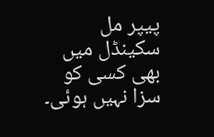پیپر مل سکینڈل میں بھی کسی کو سزا نہیں ہوئی۔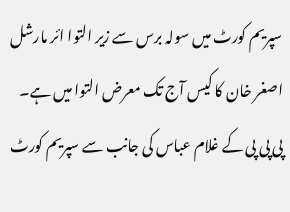سپریم کورٹ میں سولہ برس سے زیر التوا ائر مارشل اصغر خان کا کیس آج تک معرض التوا میں ہے۔ پی پی پی کے غلام عباس کی جانب سے سپریم کورٹ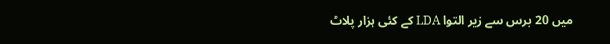میں 20 برس سے زیر التوا LDA کے کئی ہزار پلاٹ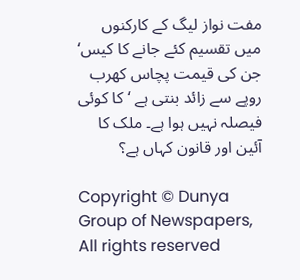مفت نواز لیگ کے کارکنوں میں تقسیم کئے جانے کا کیس‘ جن کی قیمت پچاس کھرب روپے سے زائد بنتی ہے ‘ کا کوئی فیصلہ نہیں ہوا ہے۔ ملک کا آئین اور قانون کہاں ہے؟

Copyright © Dunya Group of Newspapers, All rights reserved